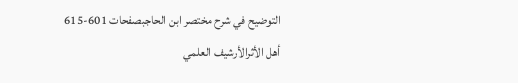التوضيح في شرح مختصر ابن الحاجبصفحات 601-615
أهل الأثرالأرشيف العلمي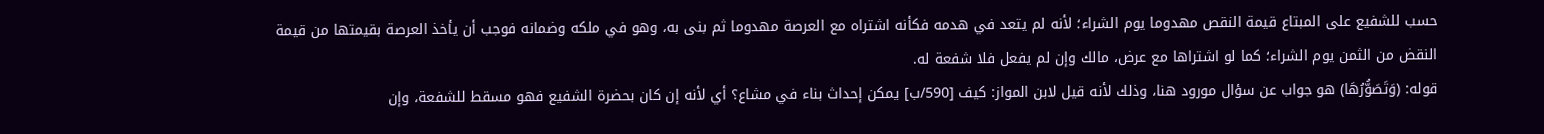حسب للشفيع على المبتاع قيمة النقص مهدوما يوم الشراء؛ لأنه لم يتعد في هدمه فكأنه اشتراه مع العرصة مهدوما ثم بنى به، وهو في ملكه وضمانه فوجب أن يأخذ العرصة بقيمتها من قيمة النقض من الثمن يوم الشراء؛ كما لو اشتراها مع عرض، مالك وإن لم يفعل فلا شفعة له.
قوله: (وَتَصَوُّرُهَا) هو جواب عن سؤال مورود هنا، وذلك لأنه قيل لابن المواز: كيف [590/ب] يمكن إحداث بناء في مشاع؟ أي لأنه إن كان بحضرة الشفيع فهو مسقط للشفعة، وإن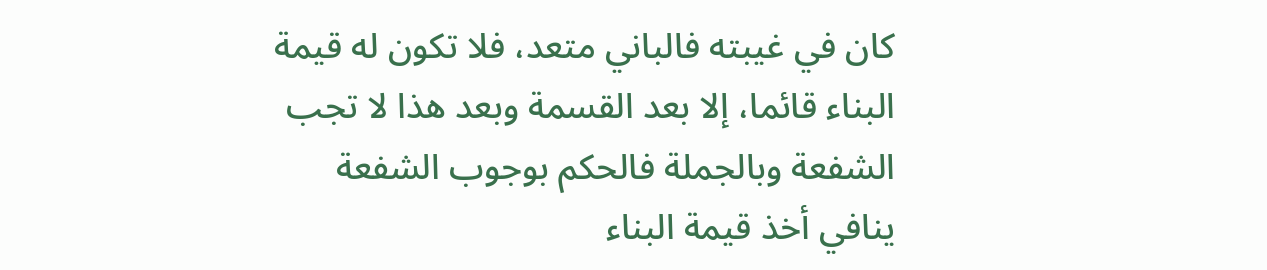كان في غيبته فالباني متعد، فلا تكون له قيمة البناء قائما، إلا بعد القسمة وبعد هذا لا تجب الشفعة وبالجملة فالحكم بوجوب الشفعة ينافي أخذ قيمة البناء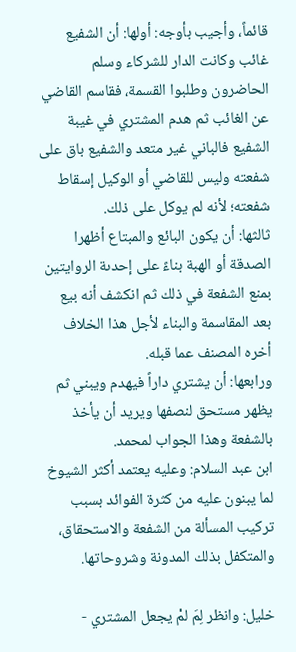قائماً، وأجيب بأوجه: أولها: أن الشفيع غائب وكانت الدار للشركاء وسلم الحاضرون وطلبوا القسمة، فقاسم القاضي عن الغائب ثم هدم المشتري في غيبة الشفيع فالباني غير متعد والشفيع باق على شفعته وليس للقاضي أو الوكيل إسقاط شفعته؛ لأنه لم يوكل على ذلك.
ثالثها: أن يكون البائع والمبتاع أظهرا الصدقة أو الهبة بناءً على إحدىة الروايتين بمنع الشفعة في ذلك ثم انكشف أنه بيع بعد المقاسمة والبناء لأجل هذا الخلاف أخره المصنف عما قبله.
ورابعها: أن يشتري داراً فيهدم ويبني ثم يظهر مستحق لنصفها ويريد أن يأخذ بالشفعة وهذا الجواب لمحمد.
ابن عبد السلام: وعليه يعتمد أكثر الشيوخ لما يبنون عليه من كثرة الفوائد بسبب تركيب المسألة من الشفعة والاستحقاق، والمتكفل بذلك المدونة وشروحاتها.

خليل: وانظر لِمَ لمْ يجعل المشتري -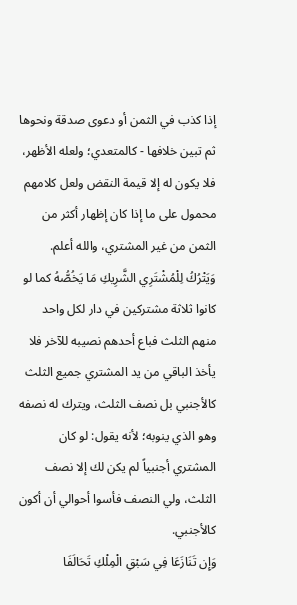إذا كذب في الثمن أو دعوى صدقة ونحوها ثم تبين خلافها - كالمتعدي؛ ولعله الأظهر، فلا يكون له إلا قيمة النقض ولعل كلامهم محمول على ما إذا كان إظهار أكثر من الثمن من غير المشتري، والله أعلم.
وَيَتْرُكُ لِلْمُشْتَرِي الشَّرِيكِ مَا يَخُصُّهُ كما لو كانوا ثلاثة مشتركين في دار لكل واحد منهم الثلث فباع أحدهم نصيبه للآخر فلا يأخذ الباقي من يد المشتري جميع الثلث كالأجنبي بل نصف الثلث، ويترك له نصفه وهو الذي ينوبه؛ لأنه يقول: لو كان المشتري أجنبياً لم يكن لك إلا نصف الثلث، ولي النصف فأسوا أحوالي أن أكون كالأجنبي.
وَإِن تَنَازَعَا فِي سَبْقِ الْمِلْكِ تَحَالَفَا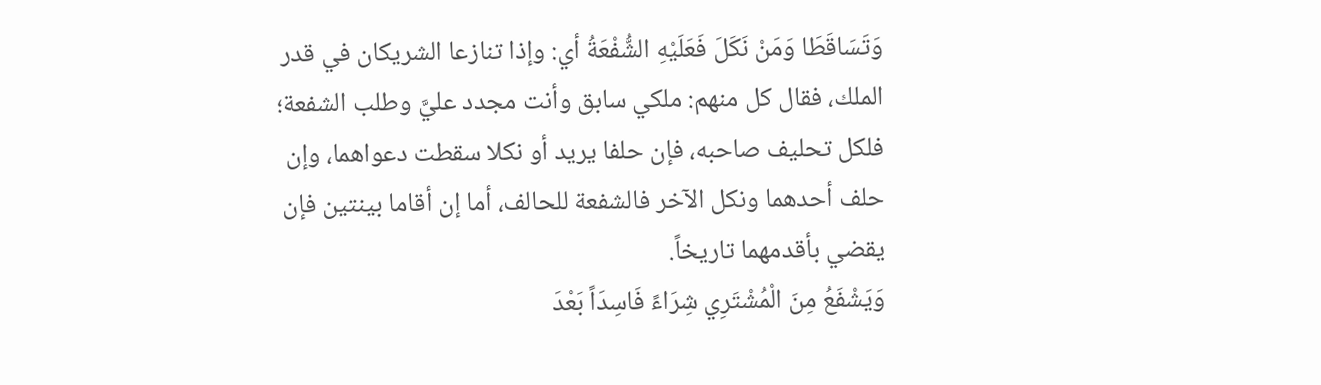وَتَسَاقَطَا وَمَنْ نَكَلَ فَعَلَيْهِ الشُّفْعَةُ أي: وإذا تنازعا الشريكان في قدر الملك، فقال كل منهم: ملكي سابق وأنت مجدد عليَّ وطلب الشفعة؛ فلكل تحليف صاحبه، فإن حلفا يريد أو نكلا سقطت دعواهما، وإن حلف أحدهما ونكل الآخر فالشفعة للحالف، أما إن أقاما بينتين فإن يقضي بأقدمهما تاريخاً.
وَيَشْفَعُ مِنَ الْمُشْتَرِي شِرَاءً فَاسِدَاً بَعْدَ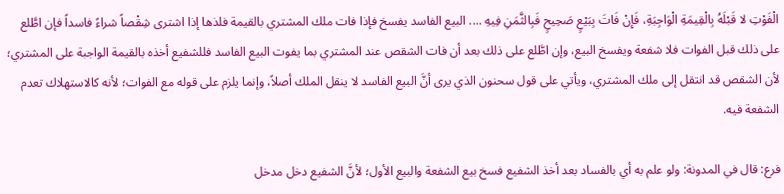الْفَوْتِ لا قَبْلَهُ بِالْقِيمَةِ الْوَاجِبَةِ، فَإِنْ فَاتَ بِبَيْعٍ صَحِيحٍ فَبِالثَّمَنِ فِيهِ .... البيع الفاسد يفسخ فإذا فات ملك المشتري بالقيمة فلذها إذا اشترى شِقْصاً شراءً فاسداً فإن اطَّلع على ذلك قبل الفوات فلا شفعة ويفسخ البيع، وإن اطَّلع على ذلك بعد أن فات الشقص عند المشتري بما يفوت البيع الفاسد فللشفيع أخذه بالقيمة الواجبة على المشتري؛ لأن الشقص قد انتقل إلى ملك المشتري، ويأتي على قول سحنون الذي يرى أنَّ البيع الفاسد لا ينقل الملك أصلاً، وإنما يلزم على قوله مع الفوات؛ لأنه كالاستهلاك تعدم الشفعة فيه.

فرع: قال في المدونة: ولو علم به أي بالفساد بعد أخذ الشفيع فسخ بيع الشفعة والبيع الأول؛ لأنَّ الشفيع دخل مدخل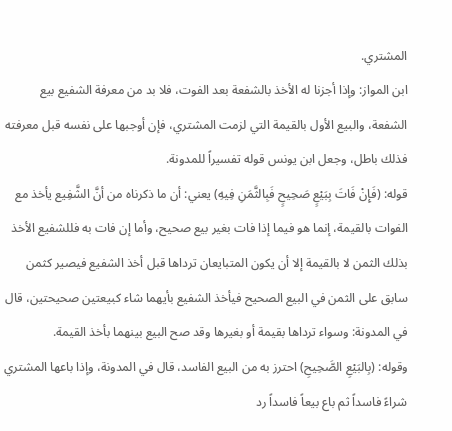المشتري.
ابن المواز: وإذا أجزنا له الأخذ بالشفعة بعد الفوت، فلا بد من معرفة الشفيع بيع الشفعة، والبيع الأول بالقيمة التي لزمت المشتري، فإن أوجبها على نفسه قبل معرفته فذلك باطل، وجعل ابن يونس قوله تفسيراً للمدونة.
قوله: (فَإِنْ فَاتَ بِبَيْعٍ صَحِيحٍ فَبِالثَّمَنِ فِيهِ) يعني: أن ما ذكرناه من أنَّ الشَّفِيع يأخذ مع الفوات بالقيمة، إنما هو فيما إذا فات بغير بيع صحيح، وأما إن فات به فللشفيع الأخذ بذلك الثمن لا بالقيمة إلا أن يكون المتبايعان ترداها قبل أخذ الشفيع فيصير كثمن سابق على الثمن في البيع الصحيح فيأخذ الشفيع بأيهما شاء كبيعتين صحيحتين، قال في المدونة: وسواء ترداها بقيمة أو بغيرها وقد صح البيع بينهما بأخذ القيمة.
وقوله: (بِالبَيْعِ الصَّحِيحِ) احترز به من البيع الفاسد، قال في المدونة، وإذا باعها المشتري شراءً فاسداً ثم باع بيعاً فاسداً رد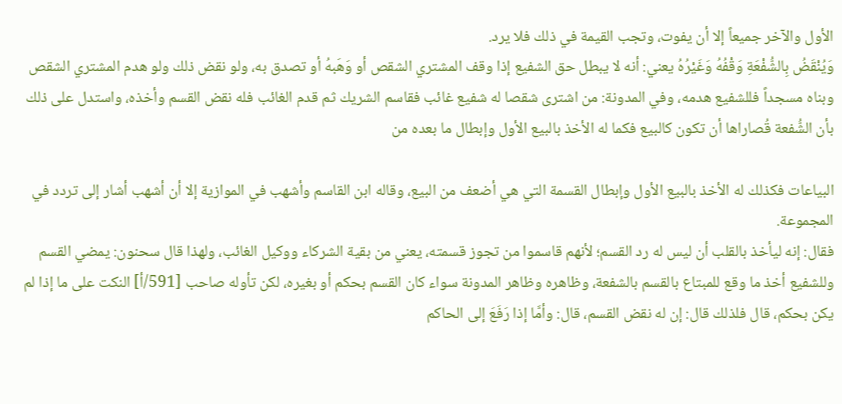الأول والآخر جميعاً إلا أن يفوت، وتجب القيمة في ذلك فلا يرد.
وَيُنْقَضُ بِالشُّفْعَةِ وَقْفُهُ وَغَيْرُهُ يعني: أنه لا يبطل حق الشفيع إذا وقف المشتري الشقص أو وَهَبهُ أو تصدق به، ولو نقض ذلك ولو هدم المشتري الشقص وبناه مسجداً فللشفيع هدمه، وفي المدونة: من اشترى شقصا له شفيع غائب فقاسم الشريك ثم قدم الغائب فله نقض القسم وأخذه، واستدل على ذلك بأن الشُّفعة قُصاراها أن تكون كالبيع فكما له الأخذ بالبيع الأول وإبطال ما بعده من

البياعات فكذلك له الأخذ بالبيع الأول وإبطال القسمة التي هي أضعف من البيع، وقاله ابن القاسم وأشهب في الموازية إلا أن أشهب أشار إلى تردد في المجموعة.
فقال: إنه ليأخذ بالقلب أن ليس له رد القسم؛ لأنهم قاسموا من تجوز قسمته، يعني من بقية الشركاء ووكيل الغائب، ولهذا قال سحنون: يمضي القسم وللشفيع أخذ ما وقع للمبتاع بالقسم بالشفعة، وظاهره وظاهر المدونة سواء كان القسم بحكم أو بغيره، لكن تأوله صاحب [591/أ] النكت على ما إذا لم يكن بحكم، قال فلذلك قال: إن له نقض القسم، قال: وأمَّا إذا رَفَعَ إلى الحاكم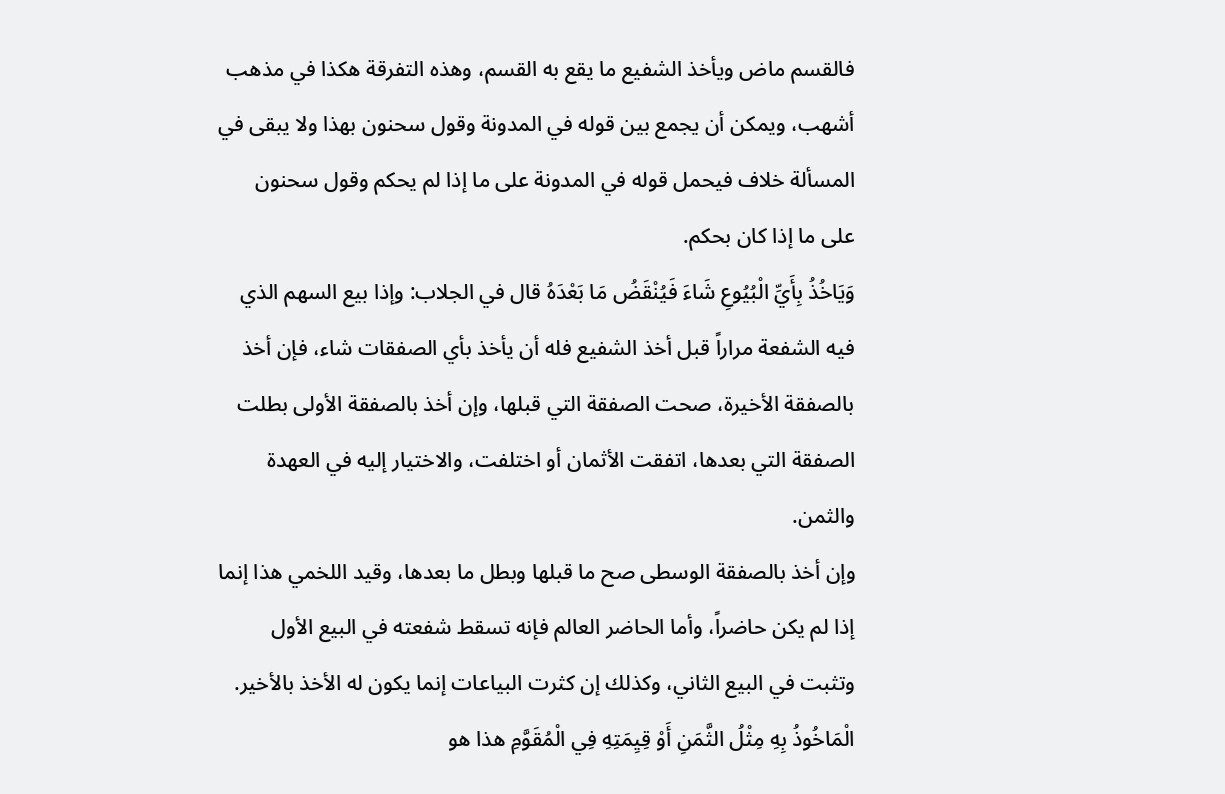فالقسم ماض ويأخذ الشفيع ما يقع به القسم، وهذه التفرقة هكذا في مذهب أشهب، ويمكن أن يجمع بين قوله في المدونة وقول سحنون بهذا ولا يبقى في المسألة خلاف فيحمل قوله في المدونة على ما إذا لم يحكم وقول سحنون على ما إذا كان بحكم.
وَيَاخُذُ بِأَيِّ الْبُيُوعِ شَاءَ فَيُنْقَضُ مَا بَعْدَهُ قال في الجلاب: وإذا بيع السهم الذي فيه الشفعة مراراً قبل أخذ الشفيع فله أن يأخذ بأي الصفقات شاء، فإن أخذ بالصفقة الأخيرة، صحت الصفقة التي قبلها، وإن أخذ بالصفقة الأولى بطلت الصفقة التي بعدها، اتفقت الأثمان أو اختلفت، والاختيار إليه في العهدة والثمن.
وإن أخذ بالصفقة الوسطى صح ما قبلها وبطل ما بعدها، وقيد اللخمي هذا إنما إذا لم يكن حاضراً، وأما الحاضر العالم فإنه تسقط شفعته في البيع الأول وتثبت في البيع الثاني، وكذلك إن كثرت البياعات إنما يكون له الأخذ بالأخير.
الْمَاخُوذُ بِهِ مِثْلُ الثَّمَنِ أَوْ قِيِمَتِهِ فِي الْمُقَوَّمِ هذا هو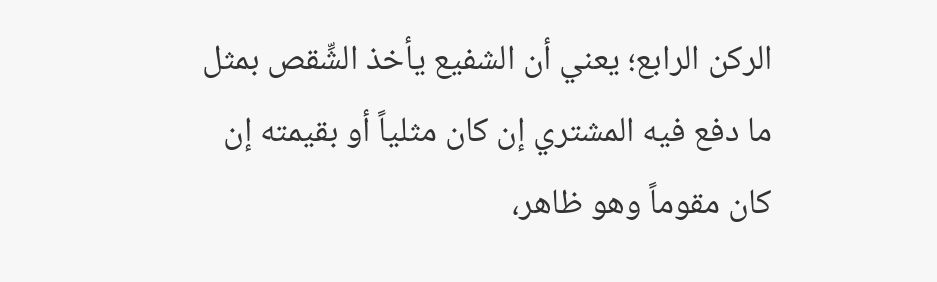الركن الرابع؛ يعني أن الشفيع يأخذ الشِّقص بمثل ما دفع فيه المشتري إن كان مثلياً أو بقيمته إن كان مقوماً وهو ظاهر،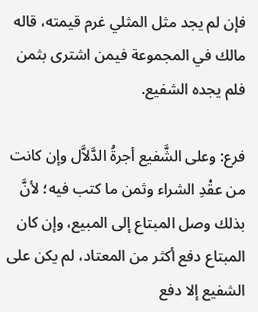فإن لم يجد مثل المثلي غرم قيمته، قاله مالك في المجموعة فيمن اشترى بثمن فلم يجده الشفيع.

فرع: وعلى الشَّفيع أجرةُ الدَّلاَّل وإن كانت من عقْدِ الشراء وثمن ما كتب فيه؛ لأنَّ بذلك وصل المبتاع إلى المبيع، وإن كان المبتاع دفع أكثر من المعتاد، لم يكن على الشفيع إلا دفع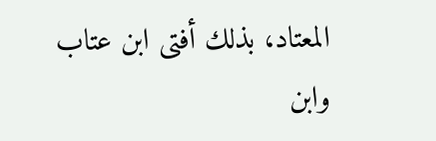المعتاد، بذلك أفتى ابن عتاب وابن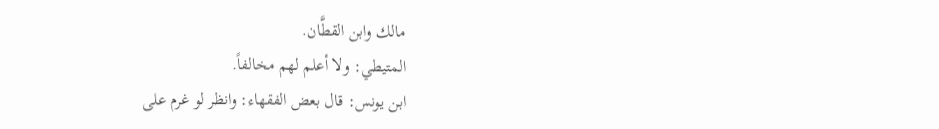مالك وابن القطَّان.
المتيطي: ولا أعلم لهم مخالفاً.
ابن يونس: قال بعض الفقهاء: وانظر لو غرم على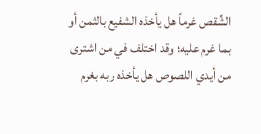الشِّقص غرماً هل يأخذه الشفيع بالثمن أو بما غرم عليه؛ وقد اختلف في من اشترى من أيدي اللصوص هل يأخذه ربه بغرم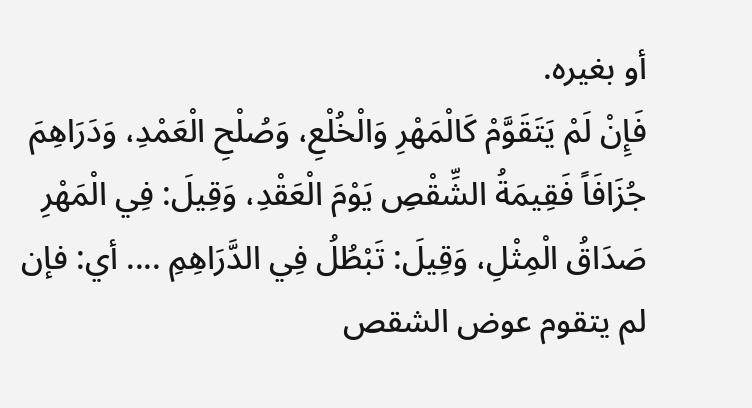أو بغيره.
فَإِنْ لَمْ يَتَقَوَّمْ كَالْمَهْرِ وَالْخُلْعِ، وَصُلْحِ الْعَمْدِ، وَدَرَاهِمَ جُزَافَاً فَقِيمَةُ الشِّقْصِ يَوْمَ الْعَقْدِ، وَقِيلَ: فِي الْمَهْرِ صَدَاقُ الْمِثْلِ، وَقِيلَ: تَبْطُلُ فِي الدَّرَاهِمِ .... أي: فإن لم يتقوم عوض الشقص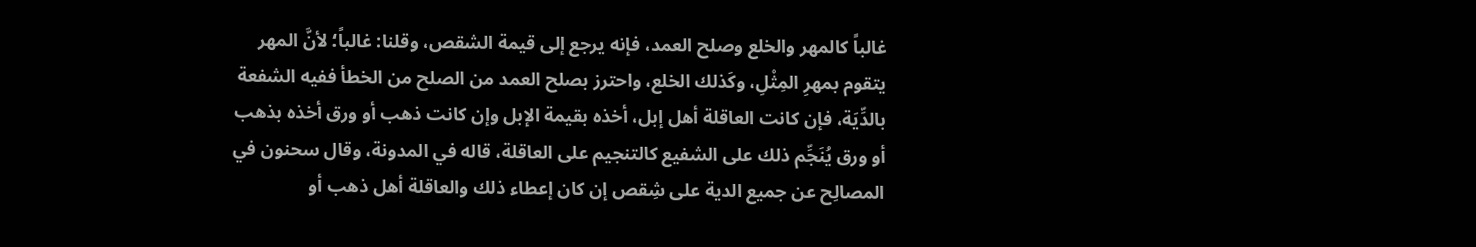غالباً كالمهر والخلع وصلح العمد، فإنه يرجع إلى قيمة الشقص، وقلنا: غالباً؛ لأنَّ المهر يتقوم بمهرِ المِثْلِ، وكَذلك الخلع، واحترز بصلح العمد من الصلح من الخطأ ففيه الشفعة بالدِّيَة، فإن كانت العاقلة أهل إبل، أخذه بقيمة الإبل وإن كانت ذهب أو ورق أخذه بذهب أو ورق يُنَجِّم ذلك على الشفيع كالتنجيم على العاقلة، قاله في المدونة، وقال سحنون في المصالِح عن جميع الدية على شِقص إن كان إعطاء ذلك والعاقلة أهل ذهب أو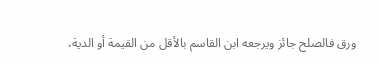ورق فالصلح جائز ويرجعه ابن القاسم بالأقل من القيمة أو الدية،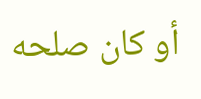أو كان صلحه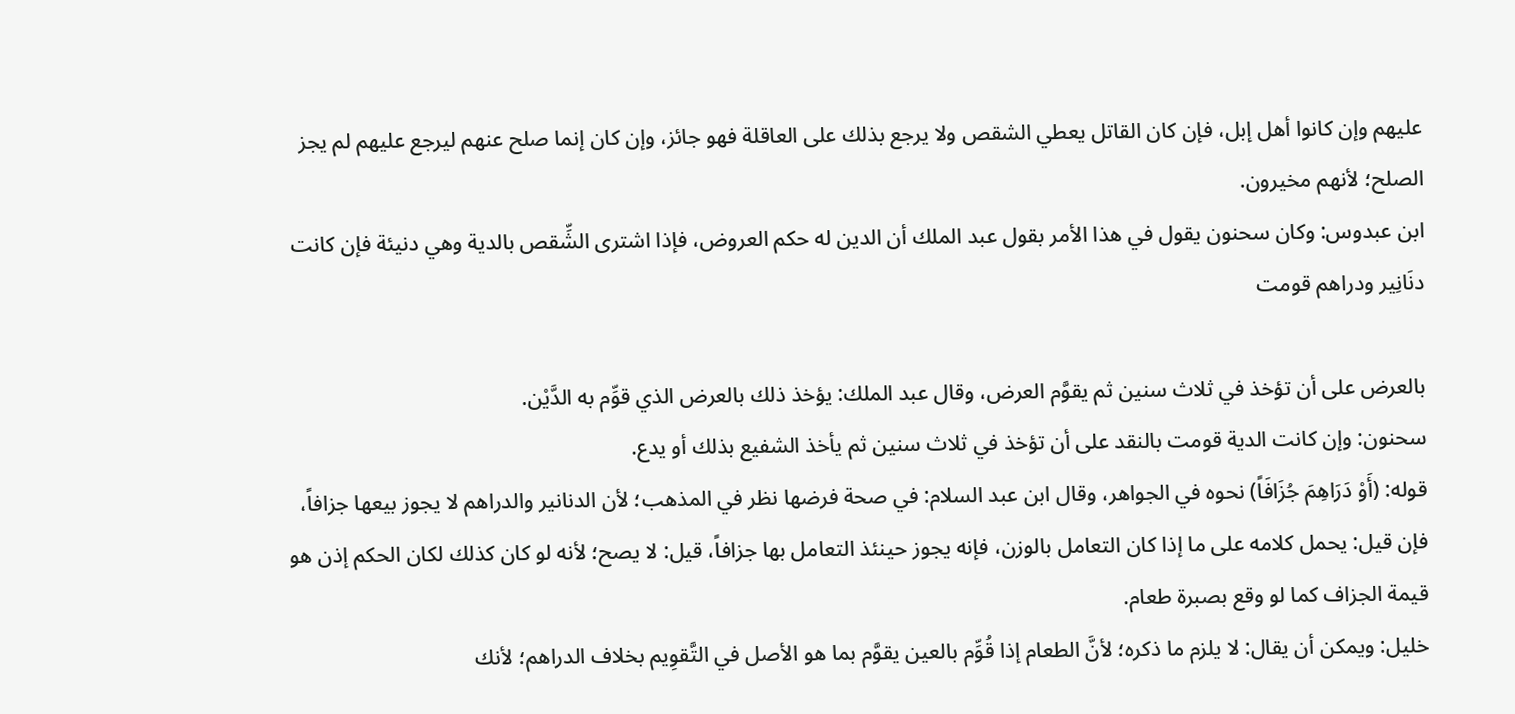عليهم وإن كانوا أهل إبل، فإن كان القاتل يعطي الشقص ولا يرجع بذلك على العاقلة فهو جائز، وإن كان إنما صلح عنهم ليرجع عليهم لم يجز الصلح؛ لأنهم مخيرون.
ابن عبدوس: وكان سحنون يقول في هذا الأمر بقول عبد الملك أن الدين له حكم العروض، فإذا اشترى الشِّقص بالدية وهي دنيئة فإن كانت دنَانِير ودراهم قومت

بالعرض على أن تؤخذ في ثلاث سنين ثم يقوَّم العرض، وقال عبد الملك: يؤخذ ذلك بالعرض الذي قوِّم به الدَّيْن.
سحنون: وإن كانت الدية قومت بالنقد على أن تؤخذ في ثلاث سنين ثم يأخذ الشفيع بذلك أو يدع.
قوله: (أَوْ دَرَاهِمَ جُزَافَاً) نحوه في الجواهر، وقال ابن عبد السلام: في صحة فرضها نظر في المذهب؛ لأن الدنانير والدراهم لا يجوز بيعها جزافاً، فإن قيل: يحمل كلامه على ما إذا كان التعامل بالوزن، فإنه يجوز حينئذ التعامل بها جزافاً، قيل: لا يصح؛ لأنه لو كان كذلك لكان الحكم إذن هو قيمة الجزاف كما لو وقع بصبرة طعام.
خليل: ويمكن أن يقال: لا يلزم ما ذكره؛ لأنَّ الطعام إذا قُوِّم بالعين يقوَّم بما هو الأصل في التَّقوِيم بخلاف الدراهم؛ لأنك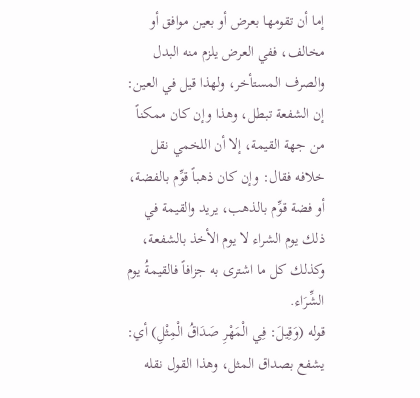إما أن تقومها بعرض أو بعين موافق أو مخالف، ففي العرض يلزم منه البدل والصرف المستأخر، ولهذا قيل في العين: إن الشفعة تبطل، وهذا وإن كان ممكناً من جهة القيمة، إلا أن اللخمي نقل خلافه فقال: وإن كان ذهباً قوِّم بالفضة، أو فضة قوِّم بالذهب، يريد والقيمة في ذلك يوم الشراء لا يوم الأخذ بالشفعة، وكذلك كل ما اشترى به جزافاً فالقيمةُ يوم الشِّرَاء.
قوله (وَقِيلَ: فِي الْمَهْرِ صَدَاقُ الْمِثْلِ) أي: يشفع بصداق المثل، وهذا القول نقله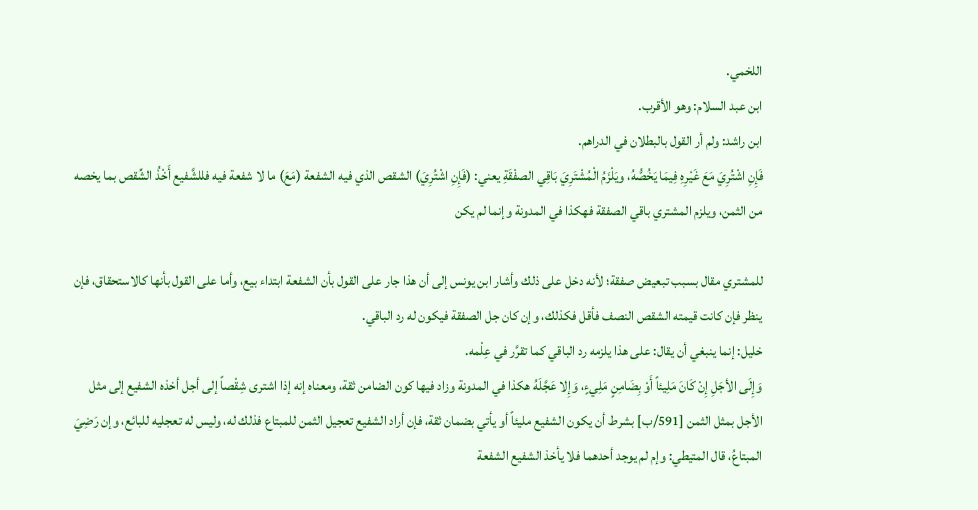اللخمي.
ابن عبد السلام: وهو الأقرب.
ابن راشد: ولم أر القول بالبطلان في الدراهم.
فَإِنِ اشْتُرِيَ مَعَ غَيْرِهِ فِيمَا يَخُصُّهُ، ويَلْزَمُ الْمُشْتَرِيَ بَاقِي الصفْقَةِ يعني: (فَإِنِ اشْتُرِيَ) الشقص الذي فيه الشفعة (مَعَ) ما لا شفعة فيه فللشَّفيع أَخْذُ الشِّقص بما يخصه من الثمن، ويلزم المشتري باقي الصفقة فهكذا في المدونة وإنما لم يكن

للمشتري مقال بسبب تبعيض صفقة؛ لأنه دخل على ذلك وأشار ابن يونس إلى أن هذا جار على القول بأن الشفعة ابتداء بيع، وأما على القول بأنها كالاستحقاق، فإن ينظر فإن كانت قيمته الشقص النصف فأقل فكذلك، وإن كان جل الصفقة فيكون له رد الباقي.
خليل: إنما ينبغي أن يقال: على هذا يلزمه رد الباقي كما تقرَّر في عِلْمه.
وَإِلَى الأجَلِ إِنْ كَانَ مَلِيئاً أَوْ بِضَامِنٍ مَلِيءٍ، وَإِلا عَجَّلَهُ هكذا في المدونة وزاد فيها كون الضامن ثقة، ومعناه إنه إذا اشترى شِقْصاً إلى أجل أخذه الشفيع إلى مثل الأجل بمثل الثمن [591/ب] بشرط أن يكون الشفيع مليئاً أو يأتي بضمان ثقة، فإن أراد الشفيع تعجيل الثمن للمبتاع فذلك له، وليس له تعجليه للبائع، وإن رَضِيَ المبتاعُ، قال المتيطي: وإم لم يوجد أحدهما فلا يأخذ الشفيع الشفعة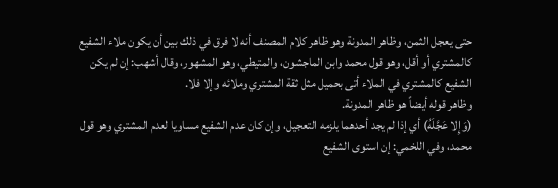حتى يعجل الثمن، وظاهر المدونة وهو ظاهر كلام المصنف أنه لا فرق في ذلك بين أن يكون ملاء الشفيع كالمشتري أو أقل، وهو قول محمد وابن الماجشون، والمتيطي، وهو المشهور، وقال أشهب: إن لم يكن الشفيع كالمشتري في الملاء أتى بحميل مثل ثقة المشتري وملائه وإلا فلا.
وظاهر قوله أيضاً هو ظاهر المدونة.
(وَإِلا عَجَّلَهُ) أي إذا لم يجد أحدهما يلزمه التعجيل، وإن كان عدم الشفيع مساويا لعدم المشتري وهو قول محمد، وفي اللخمي: إن استوى الشفيع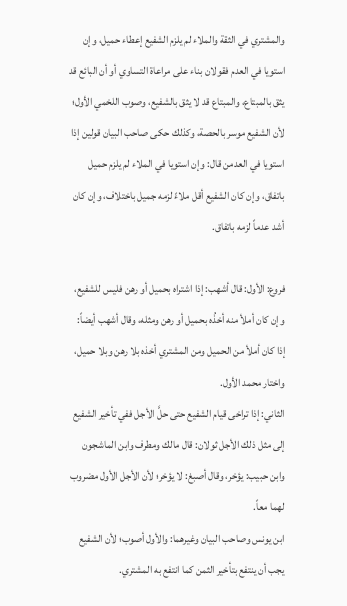والمشتري في الثقة والملاء لم يلزم الشفيع إعطاء حميل، وإن استويا في العدم فقولان بناء على مراعاة التساوي أو أن البائع قد يثق بالمبتاع، والمبتاع قد لا يثق بالشفيع، وصوب اللخمي الأول؛ لأن الشفيع موسر بالحصة، وكذلك حكى صاحب البيان قولين إذا استويا في العدمن قال: وإن استويا في الملاء لم يلزم حميل باتفاق، وإن كان الشفيع أقل ملاءً لزمه جميل باختلاف، وإن كان أشد عدماً لزمه باتفاق.

فروع: الأول: قال أشهب: إذا اشتراه بحميل أو رهن فليس للشفيع، وإن كان أملأ منه أخذُه بحميل أو رهن ومثله، وقال أشهب أيضاً: إذا كان أملأ من الحميل ومن المشتري أخذه بلا رهن وبلا حميل، واختار محمد الأول.
الثاني: إذا تراخى قيام الشفيع حتى حلَّ الأجل ففي تأخير الشفيع إلى مثل ذلك الأجل ثولان: قال مالك ومطرف وابن الماشجون وابن حبيب: يؤخر، وقال أصبغ: لا يؤخر؛ لأن الأجل الأول مضروب لهما معاً.
ابن يونس وصاحب البيان وغيرهما: والأول أصوب؛ لأن الشفيع يجب أن ينتفع بتأخير الثمن كما انتفع به المشتري.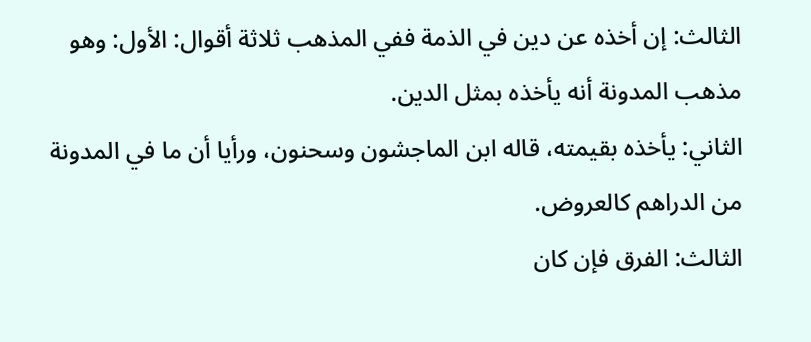الثالث: إن أخذه عن دين في الذمة ففي المذهب ثلاثة أقوال: الأول: وهو مذهب المدونة أنه يأخذه بمثل الدين.
الثاني: يأخذه بقيمته، قاله ابن الماجشون وسحنون، ورأيا أن ما في المدونة من الدراهم كالعروض.
الثالث: الفرق فإن كان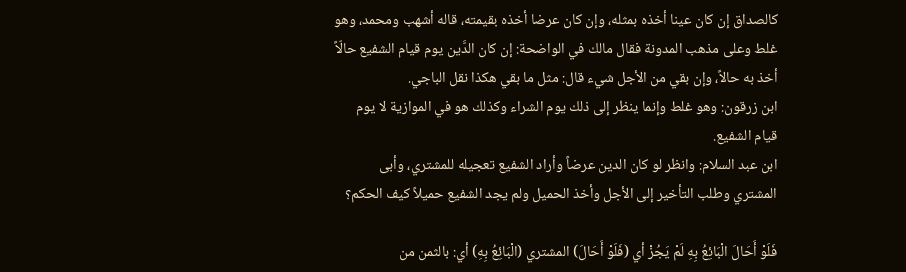كالصداق إن كان عينا أخذه بمثله، وإن كان عرضا أخذه بقيمته، قاله أشهب ومحمد، وهو غلط وعلى مذهب المدونة فقال مالك في الواضحة: إن كان الدَّين يوم قيام الشفيع حالّاً أخذ به حالاً، وإن بقي من الأجل شيء قال: مثل ما بقي هكذا نقل الباجي.
ابن زرقون: وهو غلط وإنما ينظر إلى ذلك يوم الشراء وكذلك هو في الموازية لا يوم قيام الشفيع.
ابن عبد السلام: وانظر لو كان الدين عرضاً وأراد الشفيع تعجيله للمشتري، وأبى المشتري وطلب التأخير إلى الأجل وأخذ الحميل ولم يجد الشفيع حميلاً كيف الحكم؟

فَلَوْ أَحَالَ الْبَائِعُ بِهِ لَمْ يَجُزْ أي (فَلَوْ أَحَالَ) المشتري (الْبَائِعُ بِهِ) أي: بالثمن من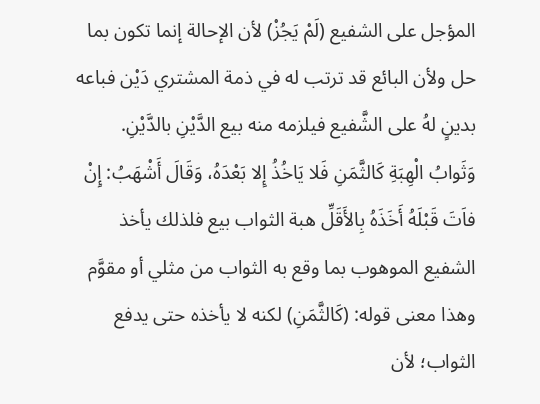المؤجل على الشفيع (لَمْ يَجُزْ) لأن الإحالة إنما تكون بما حل ولأن البائع قد ترتب له في ذمة المشتري دَيْن فباعه بدينٍ لهُ على الشَّفيع فيلزمه منه بيع الدَّيْنِ بالدَّيْنِ.
وَثَوابُ الْهِبَةِ كَالثَّمَنِ فَلا يَاخُذُ إِلا بَعْدَهُ، وَقَالَ أَشْهَبُ: إِنْ فاَتَ قَبْلَهُ أَخَذَهُ بِالأَقَلِّ هبة الثواب بيع فلذلك يأخذ الشفيع الموهوب بما وقع به الثواب من مثلي أو مقوَّم وهذا معنى قوله: (كَالثَّمَنِ) لكنه لا يأخذه حتى يدفع الثواب؛ لأن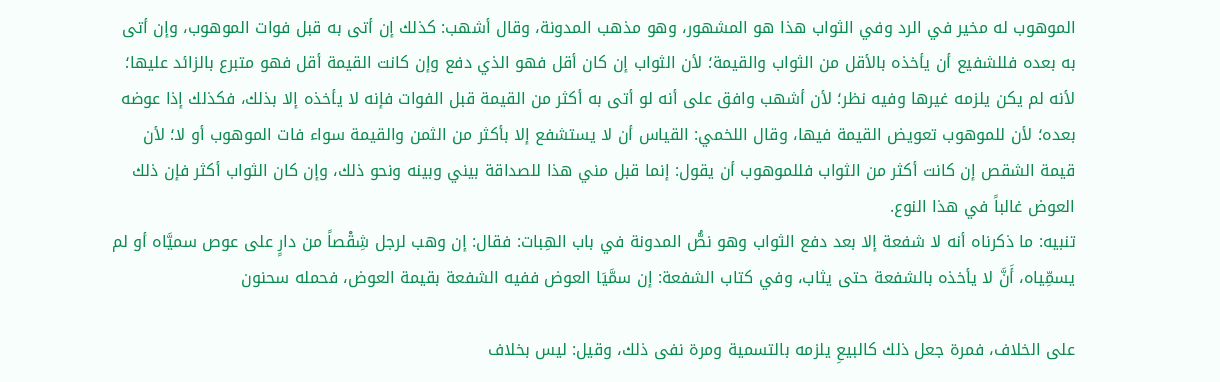الموهوب له مخير في الرد وفي الثواب هذا هو المشهور، وهو مذهب المدونة، وقال أشهب: كذلك إن أتى به قبل فوات الموهوب، وإن أتى به بعده فللشفيع أن يأخذه بالأقل من الثواب والقيمة؛ لأن الثواب إن كان أقل فهو الذي دفع وإن كانت القيمة أقل فهو متبرع بالزائد عليها؛ لأنه لم يكن يلزمه غيرها وفيه نظر؛ لأن أشهب وافق على أنه لو أتى به أكثر من القيمة قبل الفوات فإنه لا يأخذه إلا بذلك، فكذلك إذا عوضه بعده؛ لأن للموهوب تعويض القيمة فيها، وقال اللخمي: القياس أن لا يستشفع إلا بأكثر من الثمن والقيمة سواء فات الموهوب أو لا؛ لأن قيمة الشقص إن كانت أكثر من الثواب فللموهوب أن يقول: إنما قبل مني هذا للصداقة بيني وبينه ونحو ذلك، وإن كان الثواب أكثر فإن ذلك العوض غالباً في هذا النوع.
تنبيه: ما ذكرناه أنه لا شفعة إلا بعد دفع الثواب وهو نصُّ المدونة في باب الهِبات: فقال: إن وهب لرجل شِقْصاً من دارٍ على عوص سميَّاه أو لم يسمِّياه، أَنَّ لا يأخذه بالشفعة حتى يثاب، وفي كتاب الشفعة: إن سمَّيَا العوض ففيه الشفعة بقيمة العوض، فحمله سحنون

على الخلاف، فمرة جعل ذلك كالبيعِ يلزمه بالتسمية ومرة نفى ذلك، وقيل: ليس بخلاف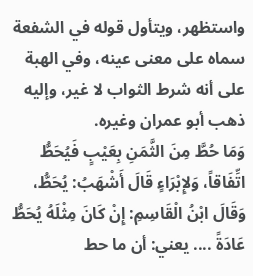واستظهر، ويتأول قوله في الشفعة سماه على معنى عينه، وفي الهبة على أنه شرط الثواب لا غير، وإليه ذهب أبو عمران وغيره.
وَمَا حُطَّ مِنَ الثَّمَنِ بِعَيْبٍ فَيُحَطُّ اتِّفَاقاً، وَلإِبْرَاءٍ قَالَ أَشْهَبُ: يُحَطُّ، وَقَالَ ابْنُ الْقَاسِمِ: إِنْ كَانَ مِثْلَهُ يُحَطُّ عَادَةً .... يعني: أن ما حط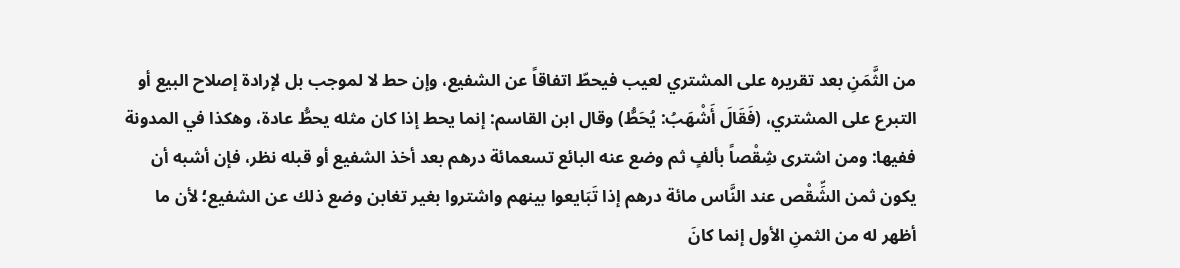من الثَّمَنِ بعد تقريره على المشتري لعيب فيحطّ اتفاقاً عن الشفيع، وإن حط لا لموجب بل لإرادة إصلاح البيع أو التبرع على المشتري، (فَقَالَ أَشْهَبُ: يُحَطُّ) وقال ابن القاسم: إنما يحط إذا كان مثله يحطُّ عادة، وهكذا في المدونة ففيها: ومن اشترى شِقْصاً بألفٍ ثم وضع عنه البائع تسعمائة درهم بعد أخذ الشفيع أو قبله نظر، فإن أشبه أن يكون ثمن الشِّقْص عند النَّاس مائة درهم إذا تَبَايعوا بينهم واشتروا بغير تغابن وضع ذلك عن الشفيع؛ لأن ما أظهر له من الثمنِ الأول إنما كانَ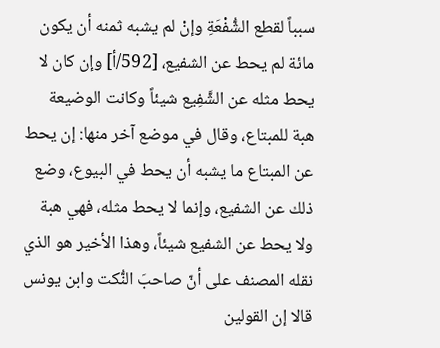سبباً لقطع الشُّفْعَةِ وإنْ لم يشبه ثمنه أن يكون مائة لم يحط عن الشفيع، [592/أ] وإن كان لا يحط مثله عن الشَّفِيع شيئاً وكانت الوضيعة هبة للمبتاع، وقال في موضع آخر منها: إن يحط عن المبتاع ما يشبه أن يحط في البيوع، وضع ذلك عن الشفيع، وإنما لا يحط مثله، فهي هبة ولا يحط عن الشفيع شيئاً، وهذا الأخير هو الذي نقله المصنف على أنّ صاحبَ النُّكت وابن يونس قالا إن القولين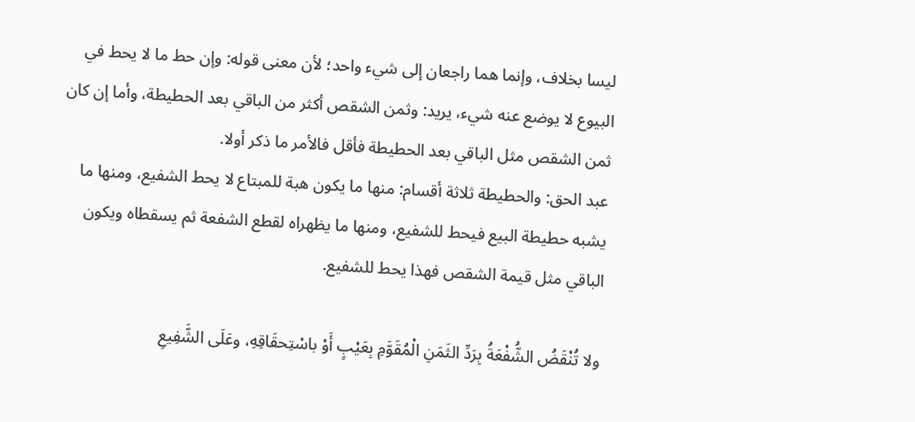ليسا بخلاف، وإنما هما راجعان إلى شيء واحد؛ لأن معنى قوله: وإن حط ما لا يحط في البيوع لا يوضع عنه شيء، يريد: وثمن الشقص أكثر من الباقي بعد الحطيطة، وأما إن كان ثمن الشقص مثل الباقي بعد الحطيطة فأقل فالأمر ما ذكر أولا.
عبد الحق: والحطيطة ثلاثة أقسام: منها ما يكون هبة للمبتاع لا يحط الشفيع، ومنها ما يشبه حطيطة البيع فيحط للشفيع، ومنها ما يظهراه لقطع الشفعة ثم يسقطاه ويكون الباقي مثل قيمة الشقص فهذا يحط للشفيع.

ولا تُنْقَضُ الشُّفْعَةُ بِرَدِّ الثَمَنِ الْمُقَوَّمِ بِعَيْبٍ أَوْ باسْتِحقَاقِهِ، وعَلَى الشَّفِيعِ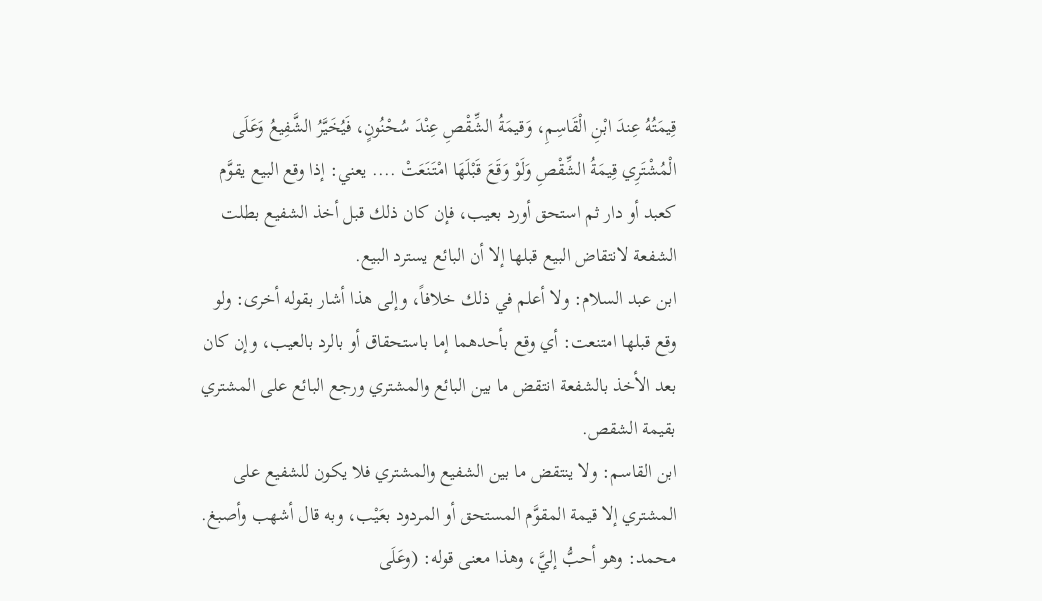قِيمَتُهُ عِندَ ابْنِ الْقَاسِمِ، وَقيمَةُ الشِّقْصِ عِنْدَ سُحْنُونٍ، فَيُخَيَّرُ الشَّفِيعُ وَعَلَى الْمُشْتَرِي قِيمَةُ الشِّقْصِ وَلَوْ وَقَعَ قَبْلَهَا امْتَنَعَتْ .... يعني: إذا وقع البيع يقوَّم كعبد أو دار ثم استحق أورد بعيب، فإن كان ذلك قبل أخذ الشفيع بطلت الشفعة لانتقاض البيع قبلها إلا أن البائع يسترد البيع.
ابن عبد السلام: ولا أعلم في ذلك خلافاً، وإلى هذا أشار بقوله أخرى: ولو وقع قبلها امتنعت: أي وقع بأحدهما إما باستحقاق أو بالرد بالعيب، وإن كان بعد الأخذ بالشفعة انتقض ما بين البائع والمشتري ورجع البائع على المشتري بقيمة الشقص.
ابن القاسم: ولا ينتقض ما بين الشفيع والمشتري فلا يكون للشفيع على المشتري إلا قيمة المقوَّم المستحق أو المردود بعَيْب، وبه قال أشهب وأصبغ.
محمد: وهو أحبُّ إليَّ، وهذا معنى قوله: (وعَلَى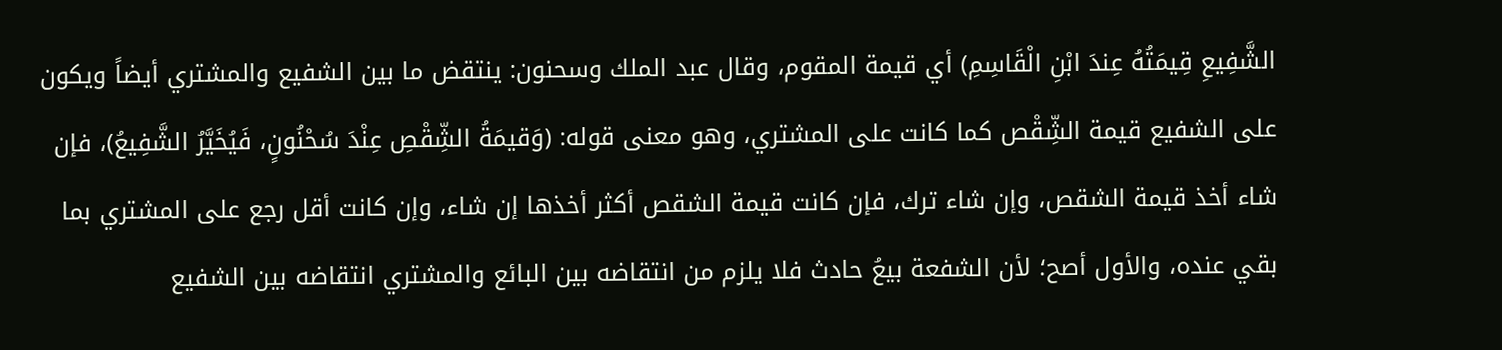الشَّفِيعِ قِيمَتُهُ عِندَ ابْنِ الْقَاسِمِ) أي قيمة المقوم، وقال عبد الملك وسحنون: ينتقض ما بين الشفيع والمشتري أيضاً ويكون على الشفيع قيمة الشِّقْص كما كانت على المشتري، وهو معنى قوله: (وَقيمَةُ الشِّقْصِ عِنْدَ سُحْنُونٍ، فَيُخَيَّرُ الشَّفِيعُ)، فإن شاء أخذ قيمة الشقص، وإن شاء ترك، فإن كانت قيمة الشقص أكثر أخذها إن شاء، وإن كانت أقل رجع على المشتري بما بقي عنده، والأول أصح؛ لأن الشفعة بيعُ حادث فلا يلزم من انتقاضه بين البائع والمشتري انتقاضه بين الشفيع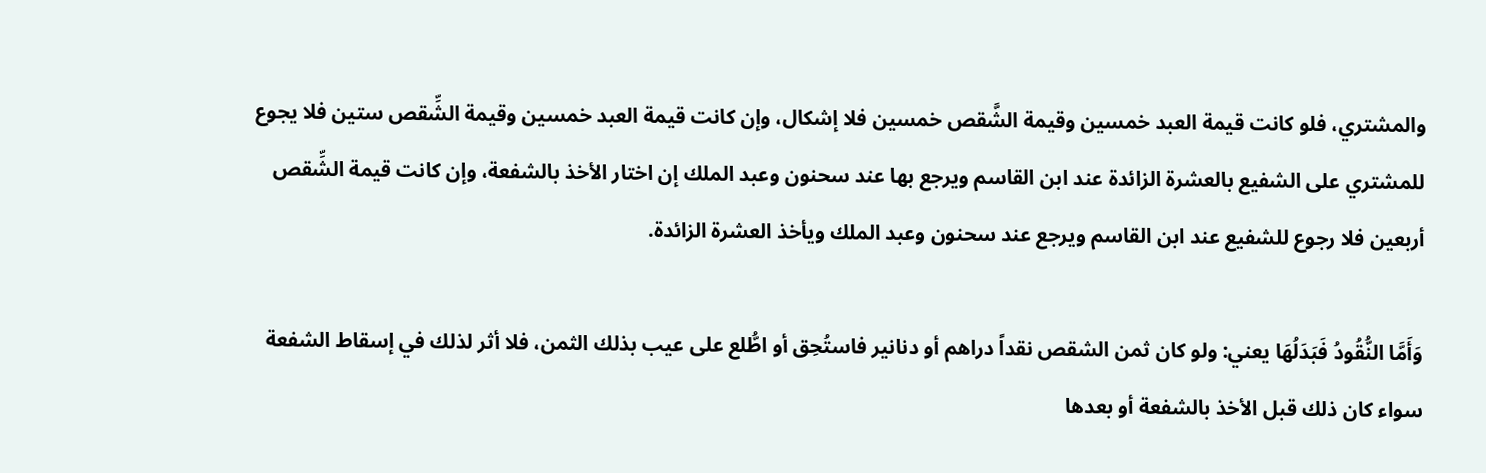والمشتري، فلو كانت قيمة العبد خمسين وقيمة الشَّقص خمسين فلا إشكال، وإن كانت قيمة العبد خمسين وقيمة الشِّقص ستين فلا يجوع للمشتري على الشفيع بالعشرة الزائدة عند ابن القاسم ويرجع بها عند سحنون وعبد الملك إن اختار الأخذ بالشفعة، وإن كانت قيمة الشِّقص أربعين فلا رجوع للشفيع عند ابن القاسم ويرجع عند سحنون وعبد الملك ويأخذ العشرة الزائدة.

وَأَمَّا النُّقُودُ فَبَدَلُهَا يعني: ولو كان ثمن الشقص نقداً دراهم أو دنانير فاستُحِق أو اطُّلع على عيب بذلك الثمن، فلا أثر لذلك في إسقاط الشفعة سواء كان ذلك قبل الأخذ بالشفعة أو بعدها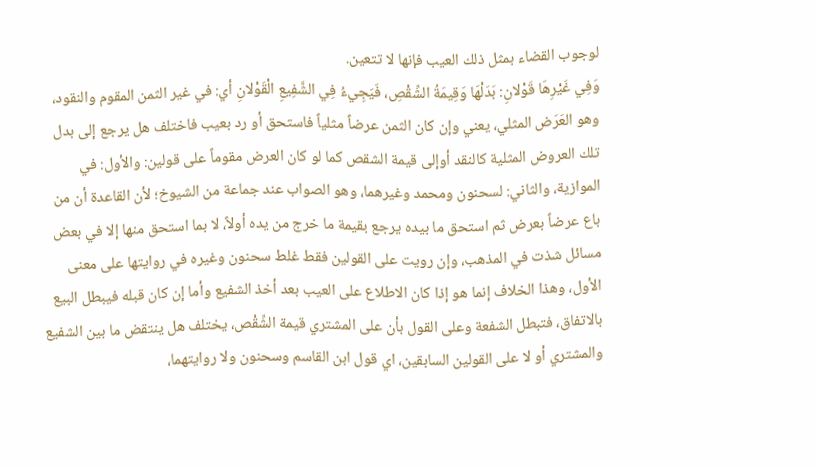لوجوب القضاء بمثل ذلك العيب فإنها لا تتعين.
وَفِي غَيْرِهَا قَوْلانِ: بَدَلْهَا وَقِيمَةُ الشِّقْصِ، فَيَجِيءُ فِي الشَّفِيعِ الْقَوْلانِ أي: في غير الثمن المقوم والنقود، وهو العَرَض المثلي، يعني وإن كان الثمن عرضاً مثلياً فاستحق أو رد بعيب فاختلف هل يرجع إلى بدل تلك العروض المثلية كالنقد أوإلى قيمة الشقص كما لو كان العرض مقوماً على قولين: والأول: في الموازية، والثاني: لسحنون ومحمد وغيرهما، وهو الصواب عند جماعة من الشيوخ؛ لأن القاعدة أن من باع عرضاً بعرض ثم استحق ما بيده يرجع بقيمة ما خرج من يده أولاً، لا بما استحق منها إلا في بعض مسائل شذت في المذهب، وإن رويت على القولين فقط غلط سحنون وغيره في روايتها على معنى الأول، وهذا الخلاف إنما هو إذا كان الاطلاع على العيب بعد أخذ الشفيع وأما إن كان قبله فيبطل البيع بالاتفاق، فتبطل الشفعة وعلى القول بأن على المشتري قيمة الشِّقْص، يختلف هل ينتقض ما بين الشفيع والمشتري أو لا على القولين السابقين، اي قول ابن القاسم وسحنون ولا روايتهما،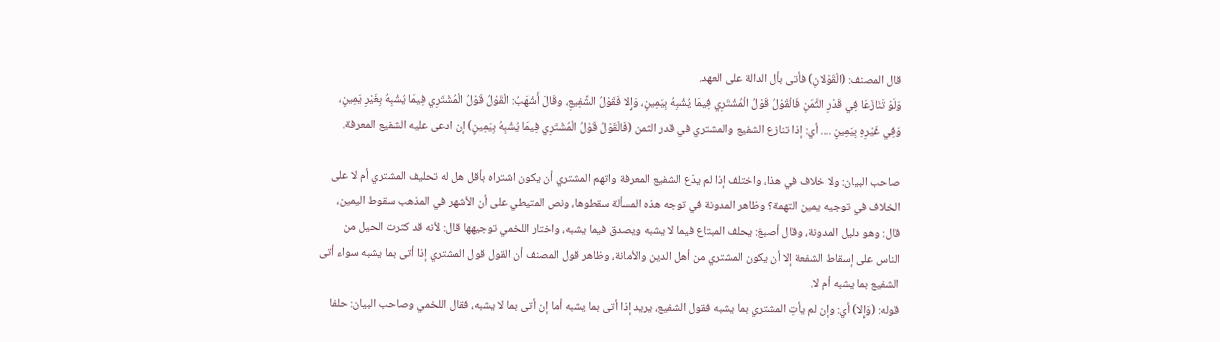قال المصنف: (الْقَوْلانِ) فأتى بأل الدالة على العهد.
وَلَوْ تَنَازَعَا فِي قَدْرِ الثَّمَنِ فَالْقَوْلُ قَوْلُ الْمُشْتَرِي فِيمَا يُشْبِهُ بِيَمِينٍ، وَإِلا فَقَوْلُ الشَّفِيعِ، وقَالَ أَشْهَبُ: الْقَوْلُ قَوْلُ الْمُشْتَرِي فِيمَا يُشْبِهُ بِغَيْرِ يَمِينٍ، وَفِي غَيْرِهِ بِيَمِينٍ .... أي: إذا تنازع الشفيع والمشتري في قدر الثمن (فَالْقَوْلُ قَوْلُ الْمُشْتَرِي فِيمَا يُشْبِهُ بِيَمِينٍ) إن ادعى عليه الشفيع المعرفة.

صاحب البيان: ولا خلاف في هذا، واختلف إذا لم يدّع الشفيع المعرفة واتهم المشتري أن يكون اشتراه بأقل هل له تحليف المشتري أم لا على الخلاف في توجيه يمين التهمة؟ وظاهر المدونة في توجه هذه المسألة سقطوها، ونص المتيطي على أن الأشهر في المذهب سقوط اليمين، قال: وهو دليل المدونة، وقال أصبغ: يحلف المبتاع فيما لا يشبه ويصدق فيما يشبه، واختار اللخمي توجيهها قال: لأنه قد كثرت الحيل من الناس على إسقاط الشفعة إلا أن يكون المشتري من أهل الدين والأمانة، وظاهر قول المصنف أن القول قول المشتري إذا أتى بما يشبه سواء أتى الشفيع بما يشبه أم لا.
قوله: (وَإِلا) أي: وإن لم يأتِ المشتري بما يشبه فقول الشفيع، يريد إذا أتى بما يشبه أما إن أتى بما لا يشبه، فقال اللخمي وصاحب البيان: حلفا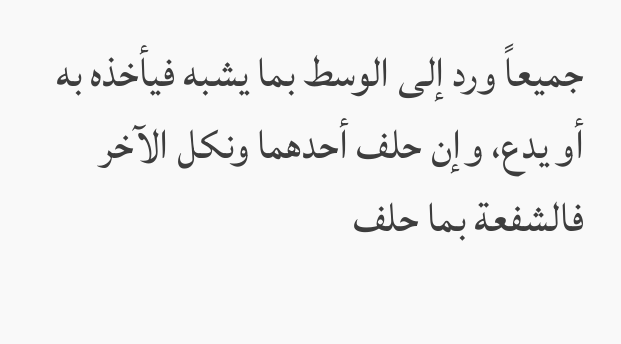جميعاً ورد إلى الوسط بما يشبه فيأخذه به أو يدع، وإن حلف أحدهما ونكل الآخر فالشفعة بما حلف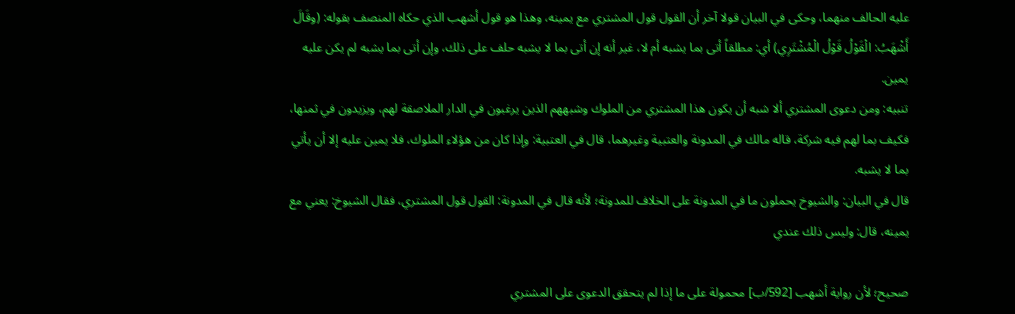عليه الحالف منهما، وحكى في البيان قولا آخر أن القول قول المشتري مع يمينه، وهذا هو قول أشهب الذي حكاه المنصف بقوله: (وقَالَ أَشْهَبُ: الْقَوْلُ قَوْلُ الْمُشْتَرِي) أي: مطلقاً أتى بما يشبه أم لا، غير أنه إن أتى بما لا يشبه حلف على ذلك، وإن أتى بما يشبه لم يكن عليه يمين.
تنبيه: ومن دعوى المشتري ألا شبه أن يكون هذا المشتري من الملوك وشبههم الذين يرغبون في الدار الملاصقة لهم، ويزيدون في ثمنها، فكيف بما لهم فيه شركة، قاله مالك في المدونة والعتبية وغيرهما، قال في العتبية: وإذا كان من هؤلاء الملوك، فلا يمين عليه إلا أن يأتي بما لا يشبه.
قال في البيان: والشيوخ يحملون ما في المدونة على الخلاف للمدونة؛ لأنه قال في المدونة: القول قول المشتري، فقال الشيوخ: يعني مع يمينه، قال: وليس ذلك عندي

صحيح؛ لأن رواية أشهب [592/ب] محمولة على ما إذا لم يتحقق الدعوى على المشتري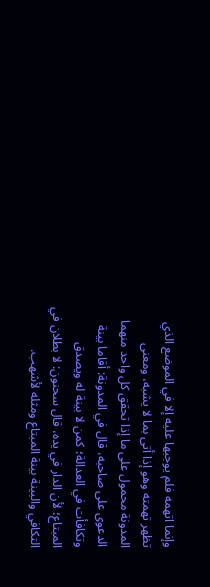وإنما اتهمه فلم يوجبها عليه إلا في الموضع الذي تظهر تهمته وهو إذا أتى بما لا يشبه، ومعنى المدونة محمول على ما إذا تحقق كل واحد منهما الدعوى على صاحبه، قال في المدونة: أقاما بينة وتكافأت في العدالة؛ كمن لا بينة له ويصدق المبتاع؛ لأن الدار في يده، قال سحنون: لا بطلان في التكافي والبينة بينة المبتاع ومثله لأشهب.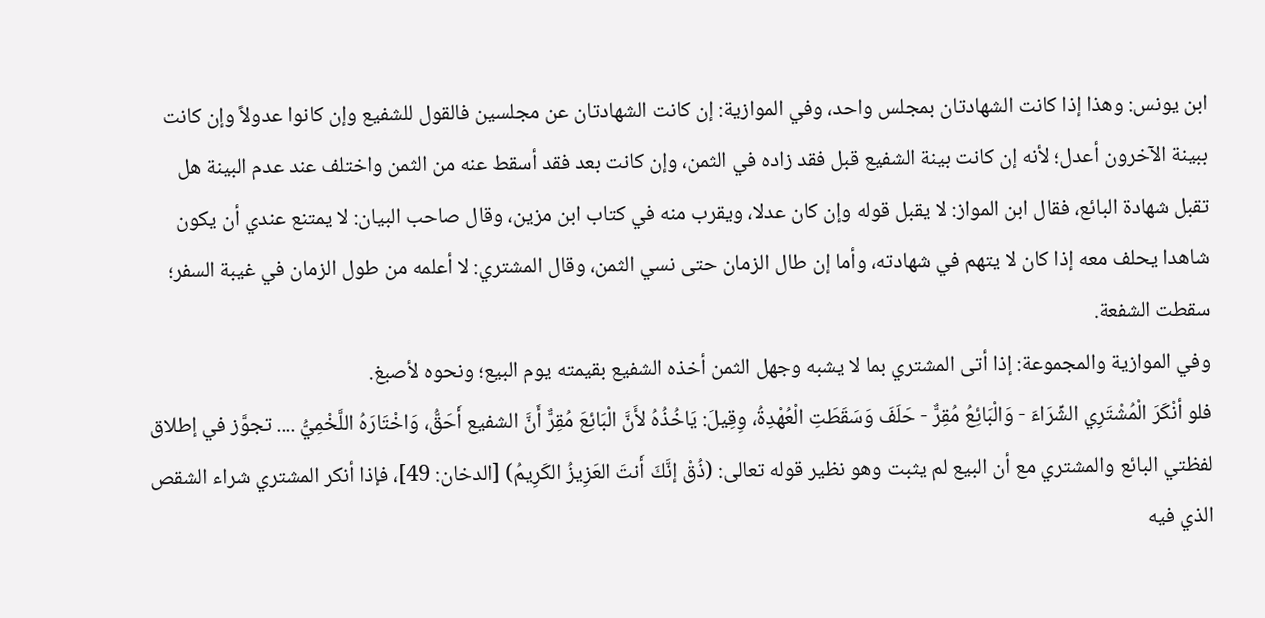ابن يونس: وهذا إذا كانت الشهادتان بمجلس واحد، وفي الموازية: إن كانت الشهادتان عن مجلسين فالقول للشفيع وإن كانوا عدولاً وإن كانت ببينة الآخرون أعدل؛ لأنه إن كانت بينة الشفيع قبل فقد زاده في الثمن، وإن كانت بعد فقد أسقط عنه من الثمن واختلف عند عدم البينة هل تقبل شهادة البائع، فقال ابن المواز: لا يقبل قوله وإن كان عدلا، ويقرب منه في كتاب ابن مزين، وقال صاحب البيان: لا يمتنع عندي أن يكون شاهدا يحلف معه إذا كان لا يتهم في شهادته، وأما إن طال الزمان حتى نسي الثمن، وقال المشتري: لا أعلمه من طول الزمان في غيبة السفر؛ سقطت الشفعة.
وفي الموازية والمجموعة: إذا أتى المشتري بما لا يشبه وجهل الثمن أخذه الشفيع بقيمته يوم البيع؛ ونحوه لأصبغ.
فلو أنْكَرَ الْمُشْتَرِي الشِّرَاءَ - وَالْبَائِعُ مُقِرٌّ - حَلَفَ وَسَقَطَتِ الْعُهْدِةُ، وِقِيلَ: يَاخُذُهُ لأَنَّ الْبَائِعَ مُقِرٌّ أَنَّ الشفيع أَحَقُّ، وَاخْتَارَهُ اللَّخْمِيُّ .... تجوَّز في إطلاق لفظتي البائع والمشتري مع أن البيع لم يثبت وهو نظير قوله تعالى: (ذُقْ إنَّكَ أَنتَ العَزِيزُ الكَرِيمُ) [الدخان: 49]، فإذا أنكر المشتري شراء الشقص الذي فيه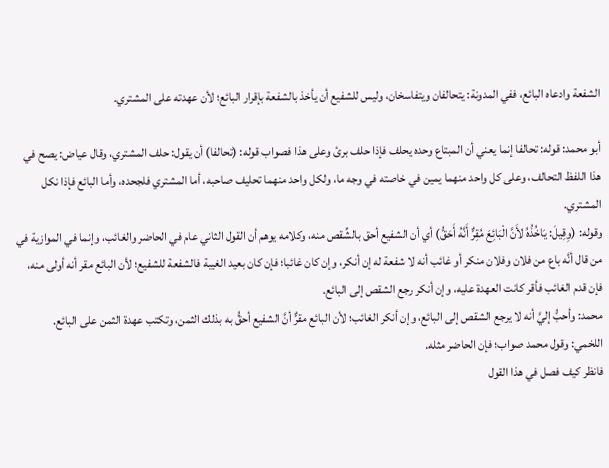الشفعة وادعاه البائع، ففي المدونة: يتحالفان ويتفاسخان، وليس للشفيع أن يأخذ بالشفعة بإقرار البائع؛ لأن عهدته على المشتري.

أبو محمد: قوله: تحالفا إنما يعني أن المبتاع وحده يحلف فإذا حلف برئ وعلى هذا فصواب قوله: (تحالفا) أن يقول: حلف المشتري، وقال عياض: يصح في هذا اللفظ التحالف، وعلى كل واحد منهما يمين في خاصته في وجه ما، ولكل واحد منهما تحليف صاحبه، أما المشتري فلجحده، وأما البائع فإذا نكل المشتري.
وقوله: (وِقِيلَ: يَاخُذُهُ لأَنَّ الْبَائِعَ مُقِرٌّ أَنَّهُ أَحَقُّ) أي أن الشفيع أحق بالشِّقص منه، وكلامه يوهم أن القول الثاني عام في الحاضر والغائب، وإنما في الموازية في من قال أنَّه باع من فلان وفلان منكر أو غائب أنه لا شفعة له إن أنكر، وإن كان غائبا؛ فإن كان بعيد الغيبة فالشفعة للشفيع؛ لأن البائع مقر أنه أولى منه، فإن قدم الغائب فأقر كانت العهدة عليه، وإن أنكر رجع الشقص إلى البائع.
محمد: وأحبُّ إليَّ أنه لا يرجع الشقص إلى البائع، وإن أنكر الغائب؛ لأن البائع مقرٌّ أنَّ الشفيع أحقُّ به بذلك الثمن، وتكتب عهدة الثمن على البائع.
اللخمي: وقول محمد صواب؛ فإن الحاضر مثله.
فانظر كيف فصل في هذا القول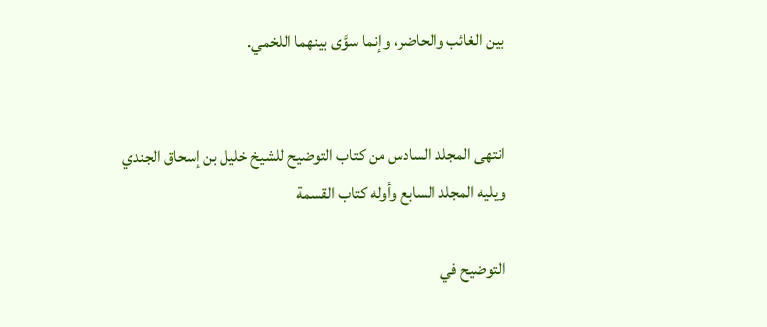بين الغائب والحاضر، وإنما سوَّى بينهما اللخمي.


انتهى المجلد السادس من كتاب التوضيح للشيخ خليل بن إسحاق الجندي ويليه المجلد السابع وأوله كتاب القسمة

التوضيح في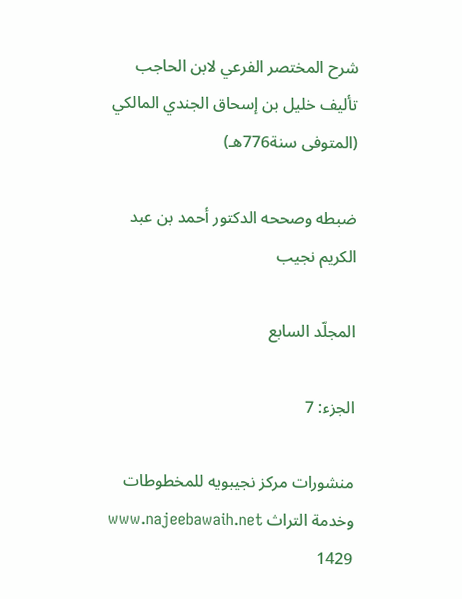شرح المختصر الفرعي لابن الحاجب تأليف خليل بن إسحاق الجندي المالكي (المتوفى سنة776هـ)

ضبطه وصححه الدكتور أحمد بن عبد الكريم نجيب

المجلّد السابع

الجزء: 7

منشورات مركز نجيبويه للمخطوطات وخدمة التراث www.najeebawaih.net 1429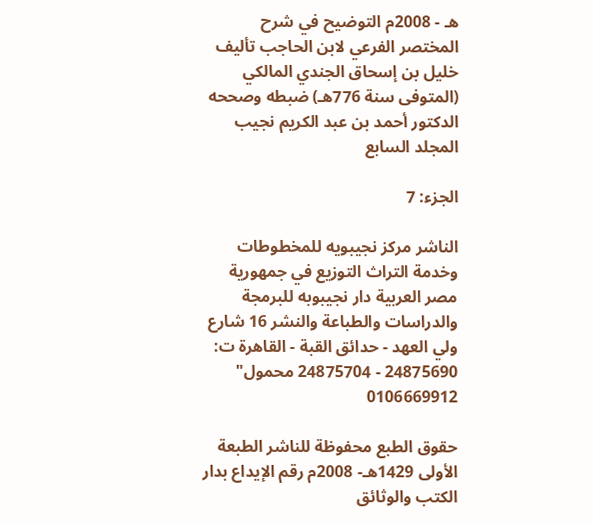هـ - 2008م التوضيح في شرح المختصر الفرعي لابن الحاجب تأليف خليل بن إسحاق الجندي المالكي (المتوفى سنة 776هـ) ضبطه وصححه الدكتور أحمد بن عبد الكريم نجيب المجلد السابع

الجزء: 7

الناشر مركز نجيبويه للمخطوطات وخدمة التراث التوزيع في جمهورية مصر العربية دار نجيبوبه للبرمجة والدراسات والطباعة والنشر 16 شارع ولي العهد - حدائق القبة - القاهرة ت: 24875690 - 24875704 محمول" 0106669912

حقوق الطبع محفوظة للناشر الطبعة الأولى 1429هـ- 2008م رقم الإيداع بدار الكتب والوثائق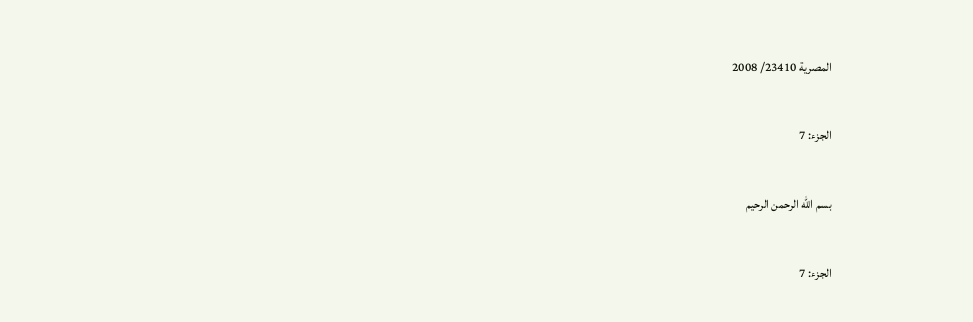المصرية 23410/ 2008

الجزء: 7

بسم الله الرحمن الرحيم

الجزء: 7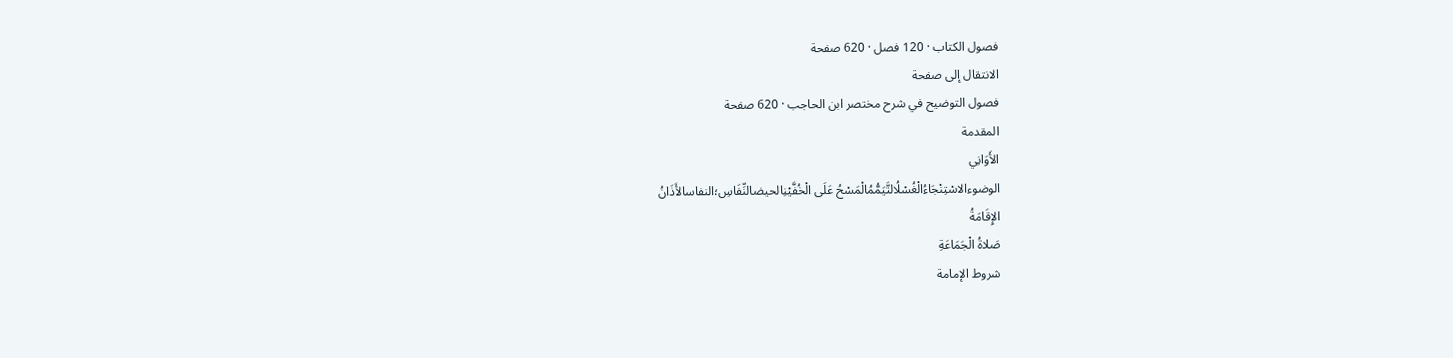فصول الكتاب · 120 فصل · 620 صفحة
الانتقال إلى صفحة
فصول التوضيح في شرح مختصر ابن الحاجب · 620 صفحة
المقدمة
الأَوَانِي
الوضوءالاسْتِنْجَاءُالْغُسْلُالتَّيَمُّمُالْمَسْحُ عَلَى الْخُفَّيْنِالحيضالنِّفَاسِ؛النفاسالأَذَانُ
الإِقَامَةُ
صَلاةُ الْجَمَاعَةِ
شروط الإمامة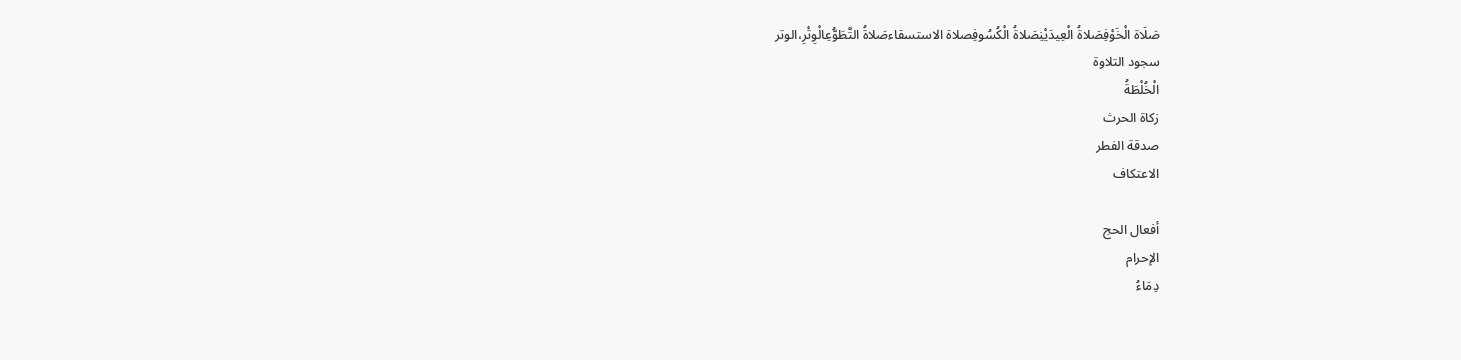صَلَاة الْخَوْفِصَلاةُ الْعِيدَيْنِصَلاةُ الْكُسُوفِصلاة الاستسقاءصَلاةُ التَّطَوُّعِالْوِتْرِ،الوتر
سجود التلاوة
الْخُلْطَةُ
زكاة الحرث
صدقة الفطر
الاعتكاف

أفعال الحج
الإحرام
دِمَاءُ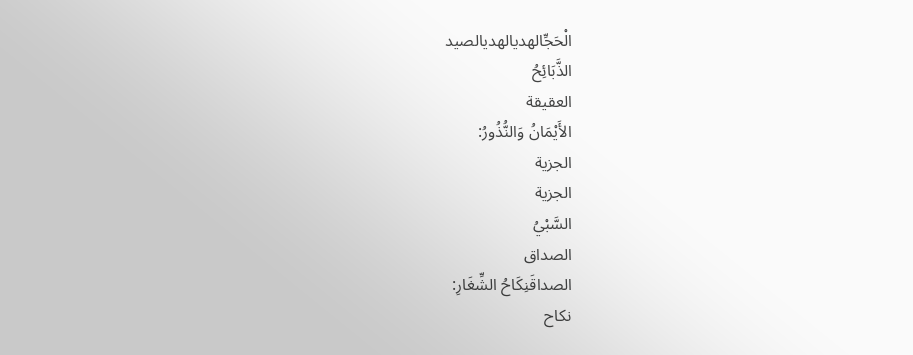الْحَجِّالهديالهديالصيد
الذَّبَائِحُ
العقيقة
الأَيْمَانُ وَالنُّذُورُ:
الجزية
الجزية
السَّبْيُ
الصداق
الصداقَنِكَاحُ الشِّغَارِ:
نكاح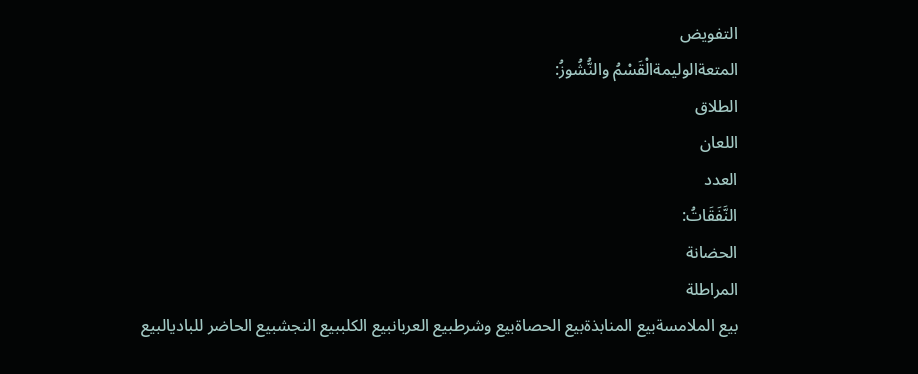التفويض
المتعةالوليمةالْقَسْمُ والنُّشُوزُ:
الطلاق
اللعان
العدد
النَّفَقَاتُ:
الحضانة
المراطلة
بيع الملامسةبيع المنابذةبيع الحصاةبيع وشرطبيع العربانبيع الكلببيع النجشبيع الحاضر للباديالبيع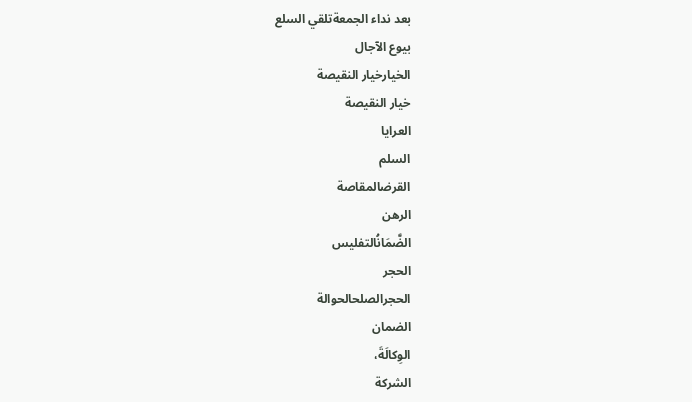بعد نداء الجمعةتلقي السلع
بيوع الآجال
الخيارخيار النقيصة
خيار النقيصة
العرايا
السلم
القرضالمقاصة
الرهن
الضَّمَانُالتفليس
الحجر
الحجرالصلحالحوالة
الضمان
الوِكالَةَ،
الشركة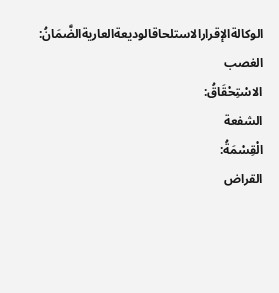الوكالةالإقرارالاستلحاقالوديعةالعاريةالضَّمَانُ:
الغصب
الاسْتِحْقَاقُ:
الشفعة
الْقِسْمَةُ:
القراض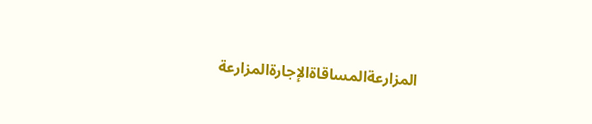المزارعةالمساقاةالإجارةالمزارعة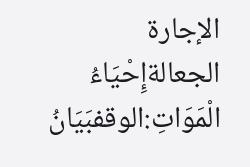الإجارة
الجعالةإِحْيَاءُ الْمَوَاتِ:الوقفبَيَانُ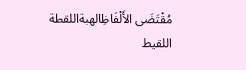مُقْتَضَى الأَلْفَاظِالهبةاللقطة
اللقيط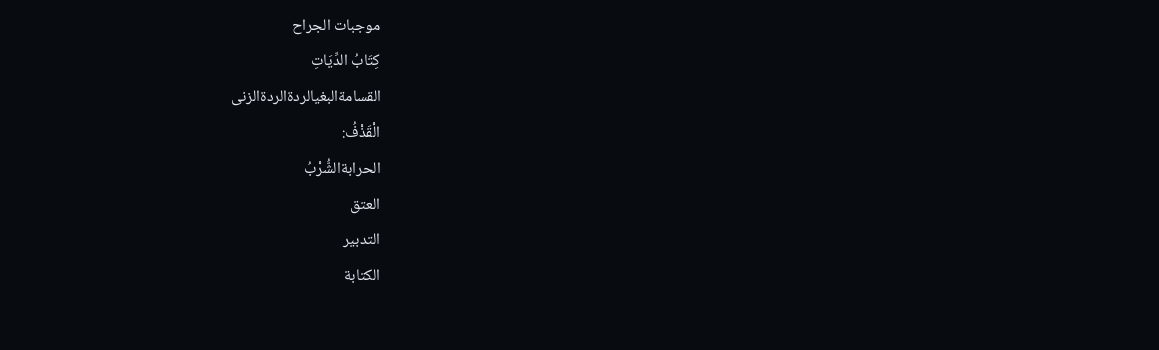موجبات الجراح
كِتَابُ الدِّيَاتِ
القسامةالبغيالردةالردةالزنى
الْقَذْفُ:
الحرابةالشُّرْبُ
العتق
التدبير
الكتابة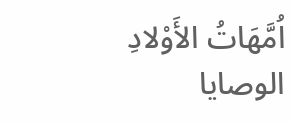اُمَّهَاتُ الأَوْلادِ
الوصايا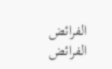الفرائض
الفرائض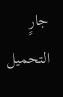جارٍ التحميل